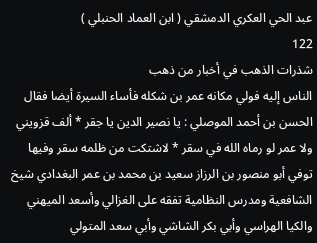عبد الحي العكري الدمشقي ( ابن العماد الحنبلي )
122
شذرات الذهب في أخبار من ذهب
الناس إليه فولي مكانه عمر بن شكله فأساء السيرة أيضا فقال الحسن بن أحمد الموصلي : يا نصير الدين يا جقر * ألف قزويني ولا عمر لو رماه الله في سقر * لاشتكت من ظلمه سقر وفيها توفي أبو منصور بن الرزاز سعيد بن محمد بن عمر البغدادي شيخ الشافعية ومدرس النظامية تفقه على الغزالي وأسعد الميهني والكيا الهراسي وأبي بكر الشاشي وأبي سعد المتولي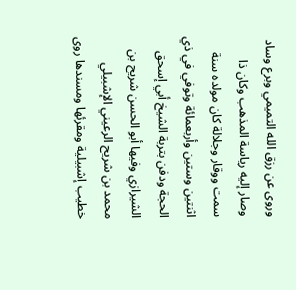وروى عن رزق الله التميمي وبرع وساد وصار إليه رياسة المذهب وكان ذا سمت ووقار وجلالة كان مولده سنة اثنتين وستين وأربعمائة وتوفي في ذي الحجة ودفن بتربة الشيخ أبي إسحق الشيرازي وفيها أبو الحسن شريح بن محمد بن شريح الرعيني الإشبيلي خطيب إشبيلية ومقرئها ومسندها روى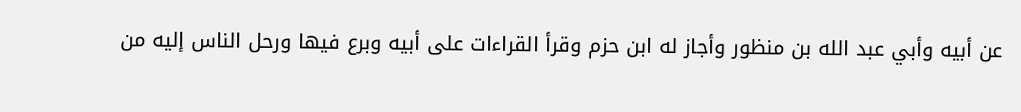عن أبيه وأبي عبد الله بن منظور وأجاز له ابن حزم وقرأ القراءات على أبيه وبرع فيها ورحل الناس إليه من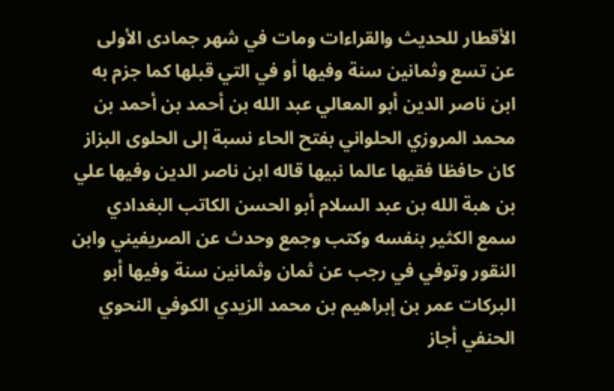الأقطار للحديث والقراءات ومات في شهر جمادى الأولى عن تسع وثمانين سنة وفيها أو في التي قبلها كما جزم به ابن ناصر الدين أبو المعالي عبد الله بن أحمد بن أحمد بن محمد المروزي الحلواني بفتح الحاء نسبة إلى الحلوى البزاز كان حافظا فقيها عالما نبيها قاله ابن ناصر الدين وفيها علي بن هبة الله بن عبد السلام أبو الحسن الكاتب البغدادي سمع الكثير بنفسه وكتب وجمع وحدث عن الصريفيني وابن النقور وتوفي في رجب عن ثمان وثمانين سنة وفيها أبو البركات عمر بن إبراهيم بن محمد الزيدي الكوفي النحوي الحنفي أجاز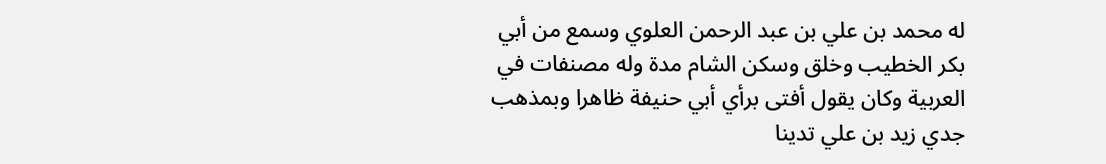له محمد بن علي بن عبد الرحمن العلوي وسمع من أبي بكر الخطيب وخلق وسكن الشام مدة وله مصنفات في العربية وكان يقول أفتى برأي أبي حنيفة ظاهرا وبمذهب جدي زيد بن علي تدينا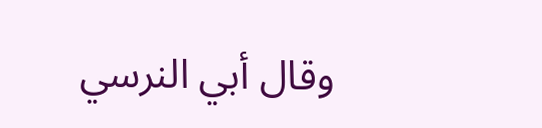وقال أبي النرسي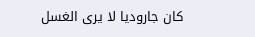كان جاروديا لا يرى الغسل